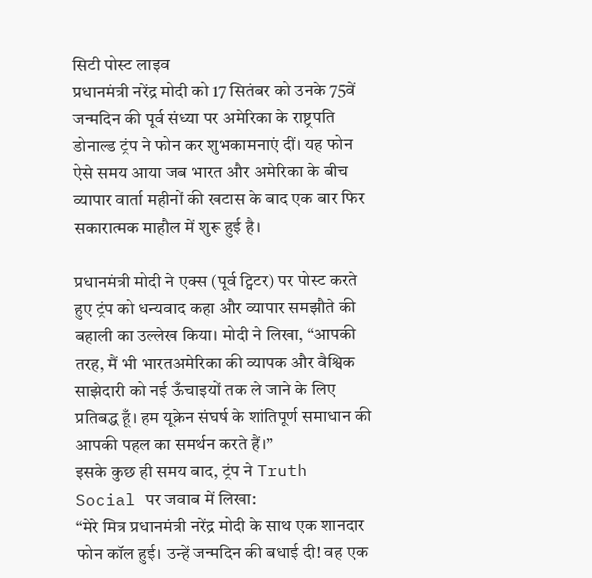सिटी पोस्ट लाइव
प्रधानमंत्री नरेंद्र मोदी को 17 सितंबर को उनके 75वें जन्मदिन की पूर्व संध्या पर अमेरिका के राष्ट्रपति डोनाल्ड ट्रंप ने फोन कर शुभकामनाएं दीं। यह फोन ऐसे समय आया जब भारत और अमेरिका के बीच व्यापार वार्ता महीनों की खटास के बाद एक बार फिर सकारात्मक माहौल में शुरू हुई है।

प्रधानमंत्री मोदी ने एक्स (पूर्व ट्विटर) पर पोस्ट करते हुए ट्रंप को धन्यवाद कहा और व्यापार समझौते की बहाली का उल्लेख किया। मोदी ने लिखा, “आपकी तरह, मैं भी भारतअमेरिका की व्यापक और वैश्विक साझेदारी को नई ऊँचाइयों तक ले जाने के लिए प्रतिबद्ध हूँ। हम यूक्रेन संघर्ष के शांतिपूर्ण समाधान की आपकी पहल का समर्थन करते हैं।”
इसके कुछ ही समय बाद, ट्रंप ने Truth Social पर जवाब में लिखा:
“मेरे मित्र प्रधानमंत्री नरेंद्र मोदी के साथ एक शानदार फोन कॉल हुई। उन्हें जन्मदिन की बधाई दी! वह एक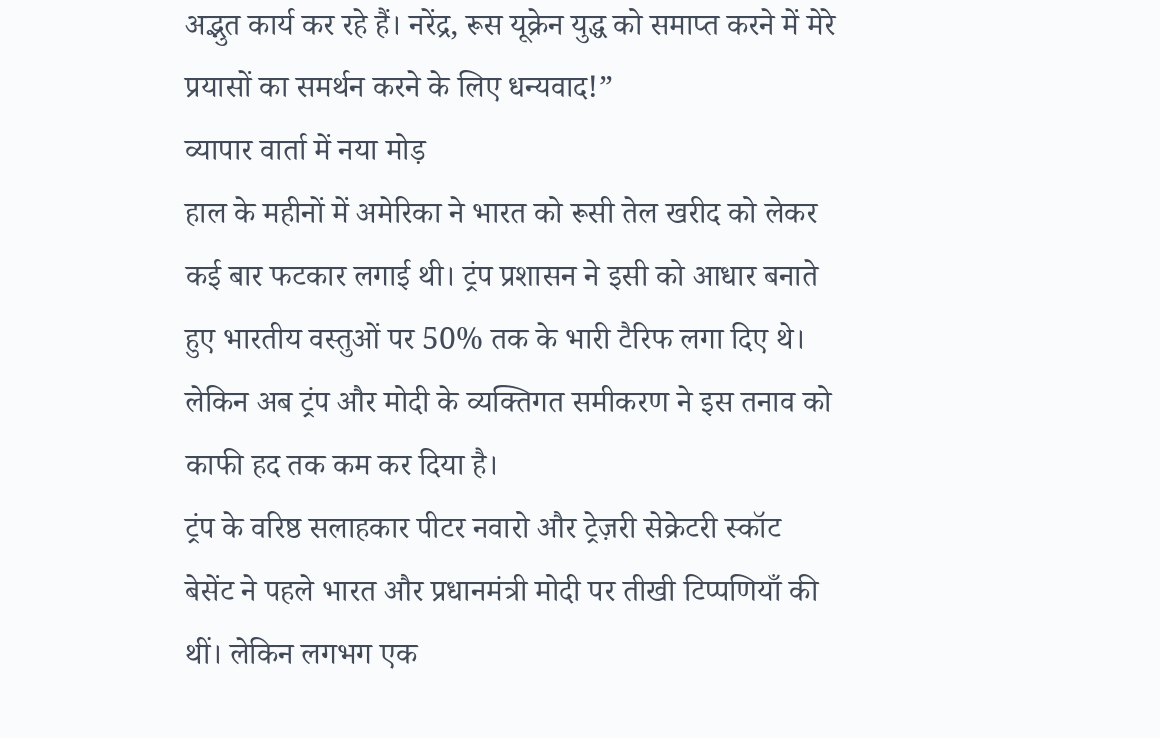अद्भुत कार्य कर रहे हैं। नरेंद्र, रूस यूक्रेन युद्ध को समाप्त करने में मेरे प्रयासों का समर्थन करने के लिए धन्यवाद!”
व्यापार वार्ता में नया मोड़
हाल के महीनों में अमेरिका ने भारत को रूसी तेल खरीद को लेकर कई बार फटकार लगाई थी। ट्रंप प्रशासन ने इसी को आधार बनाते हुए भारतीय वस्तुओं पर 50% तक के भारी टैरिफ लगा दिए थे। लेकिन अब ट्रंप और मोदी के व्यक्तिगत समीकरण ने इस तनाव को काफी हद तक कम कर दिया है।
ट्रंप के वरिष्ठ सलाहकार पीटर नवारो और ट्रेज़री सेक्रेटरी स्कॉट बेसेंट ने पहले भारत और प्रधानमंत्री मोदी पर तीखी टिप्पणियाँ की थीं। लेकिन लगभग एक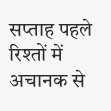सप्ताह पहले रिश्तों में अचानक से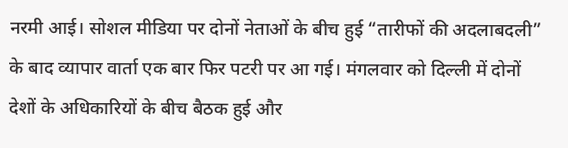नरमी आई। सोशल मीडिया पर दोनों नेताओं के बीच हुई “तारीफों की अदलाबदली” के बाद व्यापार वार्ता एक बार फिर पटरी पर आ गई। मंगलवार को दिल्ली में दोनों देशों के अधिकारियों के बीच बैठक हुई और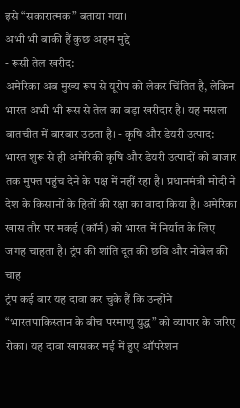इसे “सकारात्मक” बताया गया।
अभी भी बाकी हैं कुछ अहम मुद्दे
- रूसी तेल खरीद:
अमेरिका अब मुख्य रूप से यूरोप को लेकर चिंतित है, लेकिन भारत अभी भी रूस से तेल का बड़ा खरीदार है। यह मसला बातचीत में बारबार उठता है। - कृषि और डेयरी उत्पाद:
भारत शुरू से ही अमेरिकी कृषि और डेयरी उत्पादों को बाजार तक मुफ्त पहुंच देने के पक्ष में नहीं रहा है। प्रधानमंत्री मोदी ने देश के किसानों के हितों की रक्षा का वादा किया है। अमेरिका खास तौर पर मकई (कॉर्न) को भारत में निर्यात के लिए जगह चाहता है। ट्रंप की शांति दूत की छवि और नोबेल की चाह
ट्रंप कई बार यह दावा कर चुके हैं कि उन्होंने “भारतपाकिस्तान के बीच परमाणु युद्ध” को व्यापार के जरिए रोका। यह दावा खासकर मई में हुए ऑपरेशन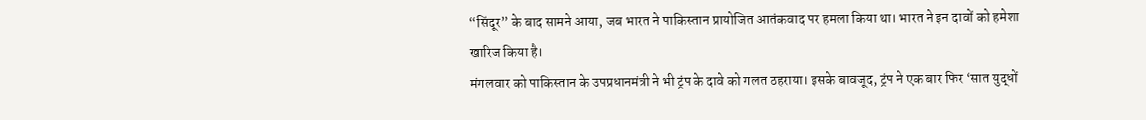“सिंदूर” के बाद सामने आया, जब भारत ने पाकिस्तान प्रायोजित आतंकवाद पर हमला किया था। भारत ने इन दावों को हमेशा खारिज किया है।
मंगलवार को पाकिस्तान के उपप्रधानमंत्री ने भी ट्रंप के दावे को गलत ठहराया। इसके बावजूद, ट्रंप ने एक बार फिर ‘सात युद्धों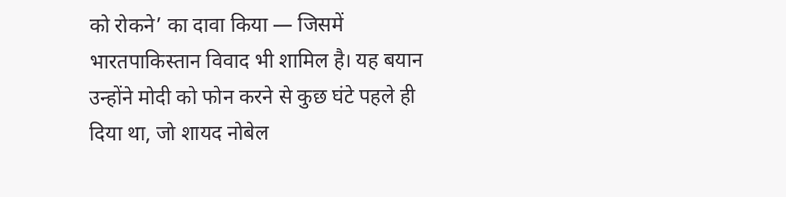को रोकने’ का दावा किया — जिसमें भारतपाकिस्तान विवाद भी शामिल है। यह बयान उन्होंने मोदी को फोन करने से कुछ घंटे पहले ही दिया था, जो शायद नोबेल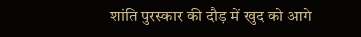शांति पुरस्कार की दौड़ में खुद को आगे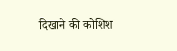दिखाने की कोशिश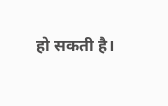हो सकती है।